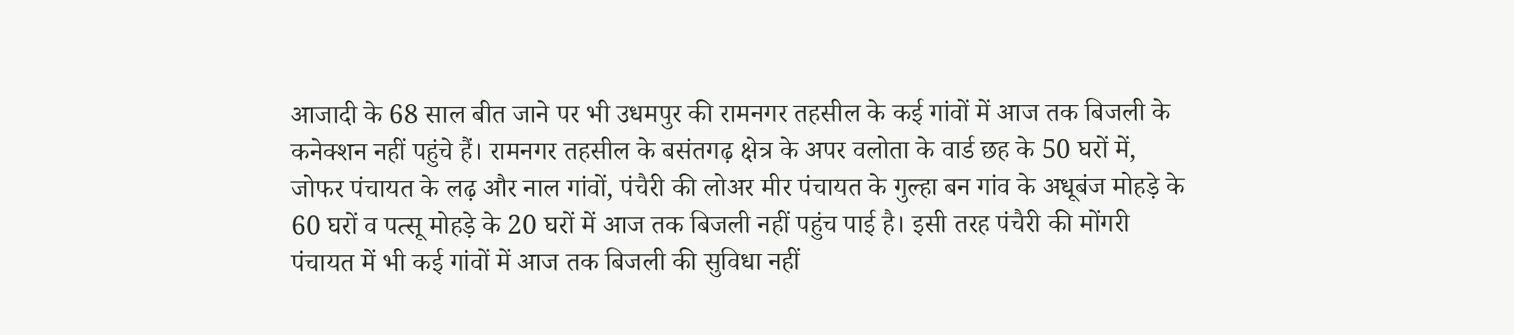आजादी के 68 साल बीत जाने पर भी उधमपुर की रामनगर तहसील के कई गांवों में आज तक बिजली के कनेक्शन नहीं पहुंचे हैं। रामनगर तहसील के बसंतगढ़ क्षेत्र के अपर वलोता के वार्ड छह के 50 घरों में, जोफर पंचायत के लढ़ और नाल गांवों, पंचैरी की लोअर मीर पंचायत के गुल्हा बन गांव के अधूबंज मोहड़े के 60 घरों व पत्सू मोहड़े के 20 घरों में आज तक बिजली नहीं पहुंच पाई है। इसी तरह पंचैरी की मोंगरी पंचायत में भी कई गांवों में आज तक बिजली की सुविधा नहीं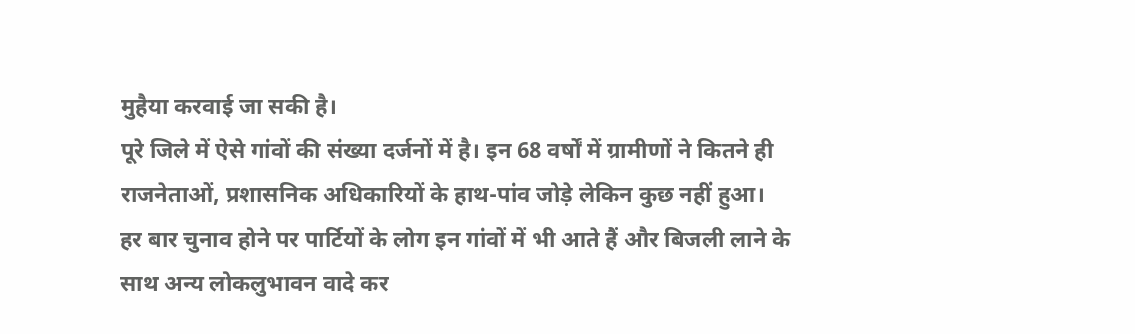मुहैया करवाई जा सकी है।
पूरे जिले में ऐसे गांवों की संख्या दर्जनों में है। इन 68 वर्षों में ग्रामीणों ने कितने ही राजनेताओं, प्रशासनिक अधिकारियों के हाथ-पांव जोड़े लेकिन कुछ नहीं हुआ। हर बार चुनाव होने पर पार्टियों के लोग इन गांवों में भी आते हैं और बिजली लाने के साथ अन्य लोकलुभावन वादे कर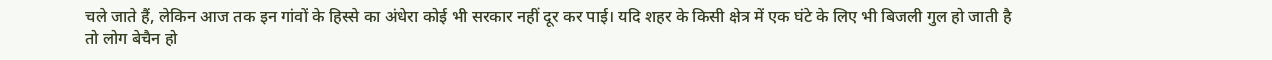चले जाते हैं, लेकिन आज तक इन गांवों के हिस्से का अंधेरा कोई भी सरकार नहीं दूर कर पाई। यदि शहर के किसी क्षेत्र में एक घंटे के लिए भी बिजली गुल हो जाती है तो लोग बेचैन हो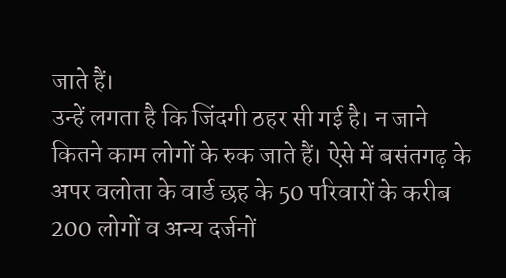जाते हैं।
उन्हें लगता है कि जिंदगी ठहर सी गई है। न जाने कितने काम लोगों के रुक जाते हैं। ऐसे में बसंतगढ़ के अपर वलोता के वार्ड छह के 50 परिवारों के करीब 200 लोगों व अन्य दर्जनों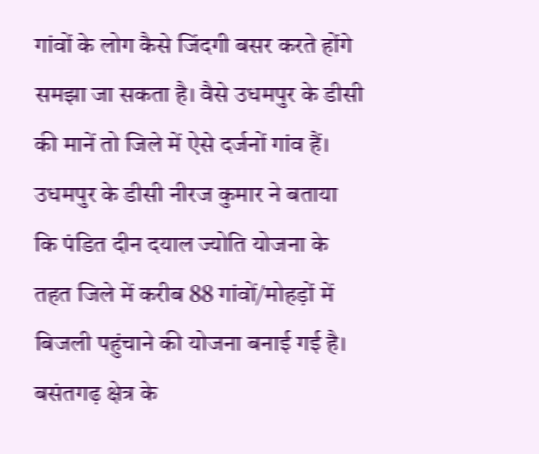गांवों के लोग कैसे जिंदगी बसर करते होंगे समझा जा सकता है। वैसे उधमपुर के डीसी की मानें तो जिले में ऐसे दर्जनों गांव हैं। उधमपुर के डीसी नीरज कुमार ने बताया कि पंडित दीन दयाल ज्योति योजना के तहत जिले में करीब 88 गांवों/मोहड़ों में बिजली पहुंचाने की योजना बनाई गई है।
बसंतगढ़ क्षेत्र के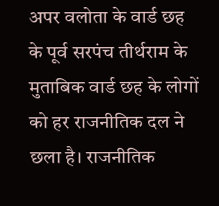अपर वलोता के वार्ड छह के पूर्व सरपंच तीर्थराम के मुताबिक वार्ड छह के लोगों को हर राजनीतिक दल ने छला है। राजनीतिक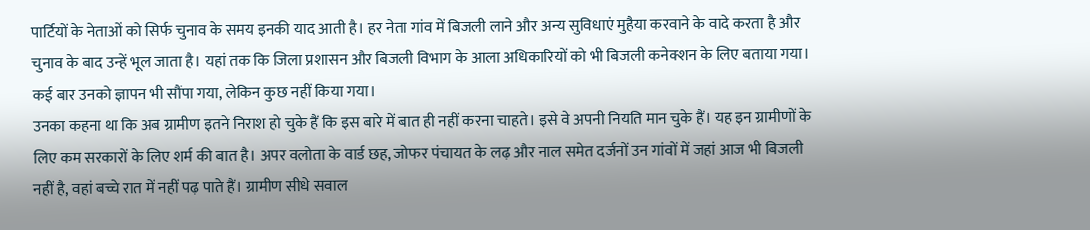पार्टियों के नेताओं को सिर्फ चुनाव के समय इनकी याद आती है। हर नेता गांव में बिजली लाने और अन्य सुविधाएं मुहैया करवाने के वादे करता है और चुनाव के बाद उन्हें भूल जाता है। यहां तक कि जिला प्रशासन और बिजली विभाग के आला अधिकारियों को भी बिजली कनेक्शन के लिए बताया गया। कई बार उनको ज्ञापन भी सौंपा गया, लेकिन कुछ नहीं किया गया।
उनका कहना था कि अब ग्रामीण इतने निराश हो चुके हैं कि इस बारे में बात ही नहीं करना चाहते। इसे वे अपनी नियति मान चुके हैं। यह इन ग्रामीणों के लिए कम सरकारों के लिए शर्म की बात है। अपर वलोता के वार्ड छह, जोफर पंचायत के लढ़ और नाल समेत दर्जनों उन गांवों में जहां आज भी बिजली नहीं है, वहां बच्चे रात में नहीं पढ़ पाते हैं। ग्रामीण सीधे सवाल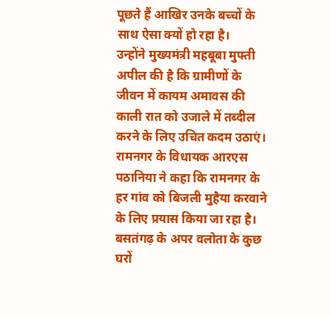पूछते हैं आखिर उनके बच्चों के साथ ऐसा क्यों हो रहा है।
उन्होंने मुख्यमंत्री महबूबा मुफ्ती अपील की है कि ग्रामीणों के जीवन में कायम अमावस की काली रात को उजाले में तब्दील करने के लिए उचित कदम उठाएं। रामनगर के विधायक आरएस पठानिया ने कहा कि रामनगर के हर गांव को बिजली मुहैया करवाने के लिए प्रयास किया जा रहा है। बसतंगढ़ के अपर वलोता के कुछ घरों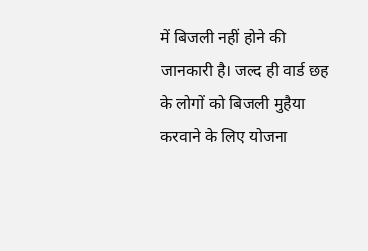में बिजली नहीं होने की जानकारी है। जल्द ही वार्ड छह के लोगों को बिजली मुहैया करवाने के लिए योजना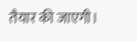तैयार की जाएगी।